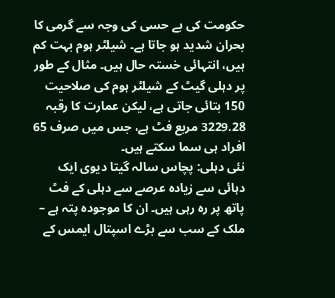حکومت کی بے حسی کی وجہ سے گرمی کا بحران شدید ہو جاتا ہے۔ شیلٹر ہوم بہت کم ہیں، انتہائی خستہ حال ہیں۔ مثال کے طور پر دہلی گیٹ کے شیلٹر ہوم کی صلاحیت 150 بتائی جاتی ہے، لیکن عمارت کا رقبہ 3229.28 مربع فٹ ہے، جس میں صرف 65 افراد ہی سما سکتے ہیں۔
نئی دہلی: پچاس سالہ گیتا دیوی ایک دہائی سے زیادہ عرصے سے دہلی کے فٹ پاتھ پر رہ رہی ہیں۔ ان کا موجودہ پتہ ہے – ملک کے سب سے بڑے اسپتال ایمس کے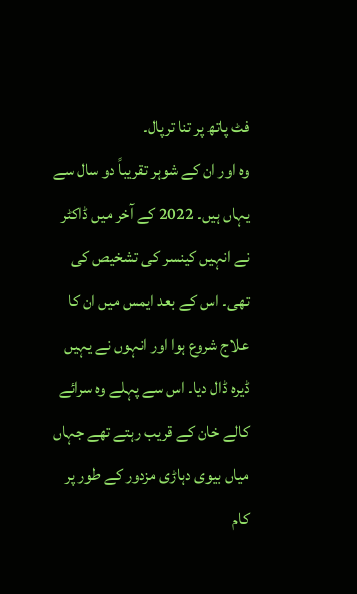فٹ پاتھ پر تنا ترپال۔
وہ اور ان کے شوہر تقریباً دو سال سے یہاں ہیں۔ 2022 کے آخر میں ڈاکٹر نے انہیں کینسر کی تشخیص کی تھی۔ اس کے بعد ایمس میں ان کا علاج شروع ہوا اور انہوں نے یہیں ڈیرہ ڈال دیا۔ اس سے پہلے وہ سرائے کالے خان کے قریب رہتے تھے جہاں میاں بیوی دہاڑی مزدور کے طور پر کام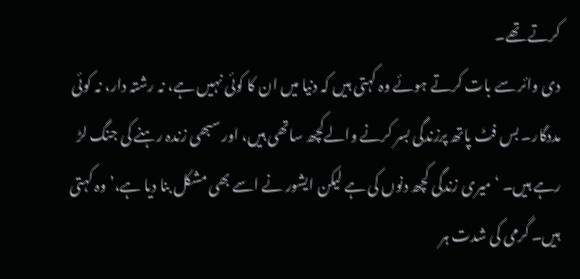کرتے تھے۔
دی وائر سے بات کرتے ہوئے وہ کہتی ہیں کہ دنیا میں ان کا کوئی نہیں ہے، نہ رشتہ دار، نہ کوئی مددگار۔ بس فٹ پاتھ پرزندگی بسر کرنے والےکچھ ساتھی ہیں، اور سبھی زندہ رہنے کی جنگ لڑ رہے ہیں۔ ‘میری زندگی کچھ دنوں کی ہے لیکن ایشور نے اسے بھی مشکل بنا دیا ہے،’ وہ کہتی ہیں۔ گرمی کی شدت ہر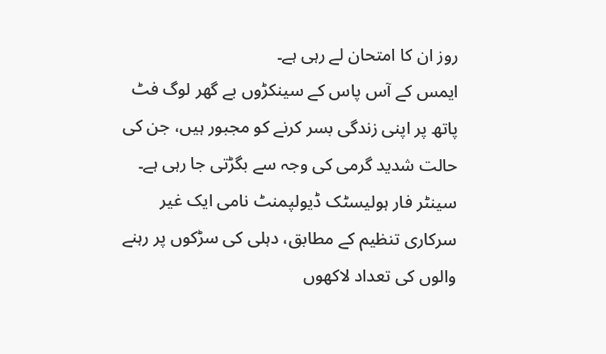روز ان کا امتحان لے رہی ہے۔
ایمس کے آس پاس کے سینکڑوں بے گھر لوگ فٹ پاتھ پر اپنی زندگی بسر کرنے کو مجبور ہیں، جن کی حالت شدید گرمی کی وجہ سے بگڑتی جا رہی ہے۔
سینٹر فار ہولیسٹک ڈیولپمنٹ نامی ایک غیر سرکاری تنظیم کے مطابق، دہلی کی سڑکوں پر رہنے والوں کی تعداد لاکھوں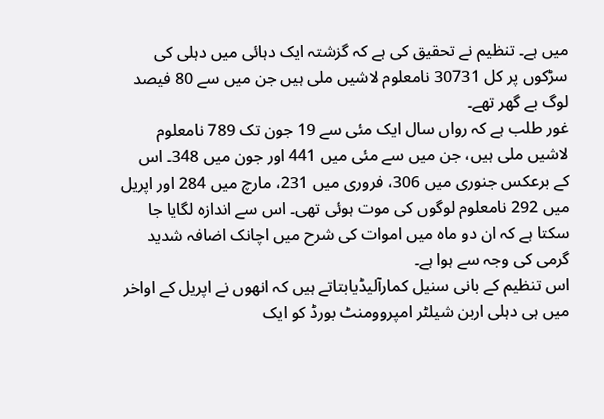میں ہے۔ تنظیم نے تحقیق کی ہے کہ گزشتہ ایک دہائی میں دہلی کی سڑکوں پر کل 30731 نامعلوم لاشیں ملی ہیں جن میں سے 80 فیصد لوگ بے گھر تھے۔
غور طلب ہے کہ رواں سال ایک مئی سے 19 جون تک 789 نامعلوم لاشیں ملی ہیں، جن میں سے مئی میں 441 اور جون میں 348۔ اس کے برعکس جنوری میں 306، فروری میں 231، مارچ میں 284 اور اپریل میں 292 نامعلوم لوگوں کی موت ہوئی تھی۔ اس سے اندازہ لگایا جا سکتا ہے کہ ان دو ماہ میں اموات کی شرح میں اچانک اضافہ شدید گرمی کی وجہ سے ہوا ہے۔
اس تنظیم کے بانی سنیل کمارآلیڈیابتاتے ہیں کہ انھوں نے اپریل کے اواخر میں ہی دہلی اربن شیلٹر امپروومنٹ بورڈ کو ایک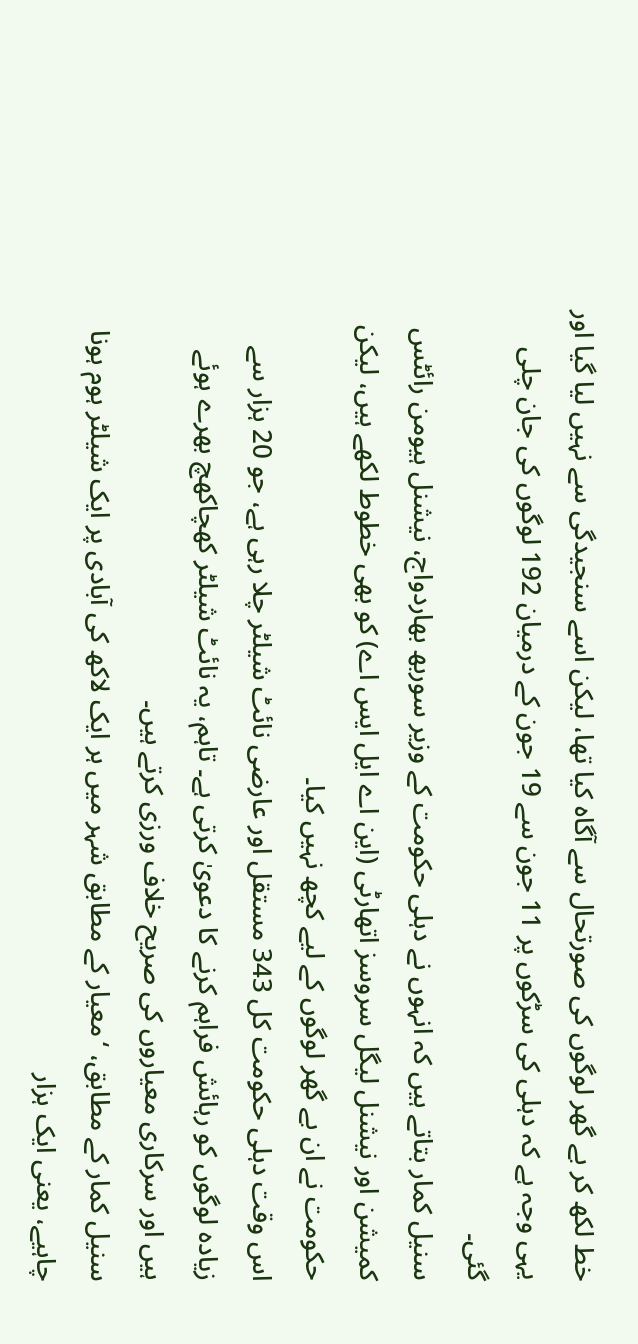خط لکھ کر بے گھر لوگوں کی صورتحال سے آگاہ کیا تھا، لیکن اسے سنجیدگی سے نہیں لیا گیا اور یہی وجہ ہے کہ دہلی کی سڑکوں پر 11 جون سے 19 جون کے درمیان 192 لوگوں کی جان چلی گئی۔
سنیل کمار بتاتے ہیں کہ انہوں نے دہلی حکومت کے وزیر سوربھ بھاردواج، نیشنل ہیومن رائٹس کمیشن اور نیشنل لیگل سروسز اتھارٹی (این اے ایل ایس اے) کو بھی خطوط لکھے ہیں، لیکن حکومت نے ان بے گھر لوگوں کے لیے کچھ نہیں کیا۔
اس وقت دہلی حکومت کل 343 مستقل اور عارضی نائٹ شیلٹر چلا رہی ہے، جو 20 ہزار سے زیادہ لوگوں کو رہائش فراہم کرنے کا دعویٰ کرتی ہے۔ تاہم، یہ نائٹ شیلٹر کھچاکھچ بھرے ہوئے ہیں اور سرکاری معیاروں کی صریح خلاف ورزی کرتے ہیں۔
سنیل کمار کے مطابق، ‘معیار کے مطابق شہر میں ہر ایک لاکھ کی آبادی پر ایک شیلٹر ہوم ہونا چاہیے، یعنی ایک ہزار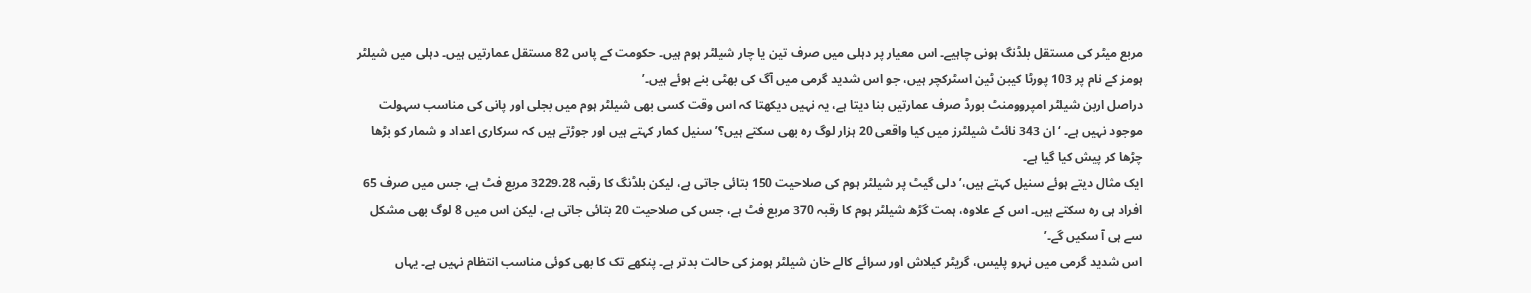مربع میٹر کی مستقل بلڈنگ ہونی چاہیے۔ اس معیار پر دہلی میں صرف تین یا چار شیلٹر ہوم ہیں۔ حکومت کے پاس 82 مستقل عمارتیں ہیں۔ دہلی میں شیلٹر ہومز کے نام پر 103 پورٹا کیبن ٹین اسٹرکچر ہیں، جو اس شدید گرمی میں آگ کی بھٹی بنے ہوئے ہیں۔’
دراصل اربن شیلٹر امپروومنٹ بورڈ صرف عمارتیں بنا دیتا ہے، یہ نہیں دیکھتا کہ اس وقت کسی بھی شیلٹر ہوم میں بجلی اور پانی کی مناسب سہولت موجود نہیں ہے۔ ‘ ان 343 نائٹ شیلٹرز میں کیا واقعی 20 ہزار لوگ رہ بھی سکتے ہیں؟’ سنیل کمار کہتے ہیں اور جوڑتے ہیں کہ سرکاری اعداد و شمار کو بڑھا چڑھا کر پیش کیا گیا ہے۔
ایک مثال دیتے ہوئے سنیل کہتے ہیں،’دلی گیٹ پر شیلٹر ہوم کی صلاحیت 150 بتائی جاتی ہے، لیکن بلڈنگ کا رقبہ 3229.28 مربع فٹ ہے، جس میں صرف 65 افراد ہی رہ سکتے ہیں۔ اس کے علاوہ، ہمت گڑھ شیلٹر ہوم کا رقبہ 370 مربع فٹ ہے، جس کی صلاحیت 20 بتائی جاتی ہے، لیکن اس میں 8 لوگ بھی مشکل سے ہی آ سکیں گے۔’
اس شدید گرمی میں نہرو پلیس، گریٹر کیلاش اور سرائے کالے خان شیلٹر ہومز کی حالت بدتر ہے۔ پنکھے تک کا بھی کوئی مناسب انتظام نہیں ہے۔ یہاں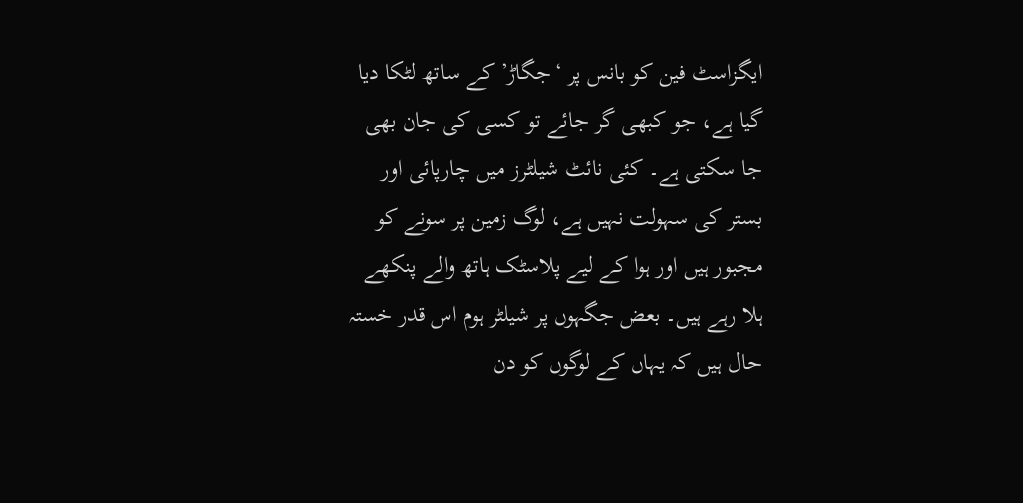ایگزاسٹ فین کو بانس پر ‘جگاڑ’ کے ساتھ لٹکا دیا گیا ہے، جو کبھی گر جائے تو کسی کی جان بھی جا سکتی ہے۔ کئی نائٹ شیلٹرز میں چارپائی اور بستر کی سہولت نہیں ہے، لوگ زمین پر سونے کو مجبور ہیں اور ہوا کے لیے پلاسٹک ہاتھ والے پنکھے ہلا رہے ہیں۔ بعض جگہوں پر شیلٹر ہوم اس قدر خستہ حال ہیں کہ یہاں کے لوگوں کو دن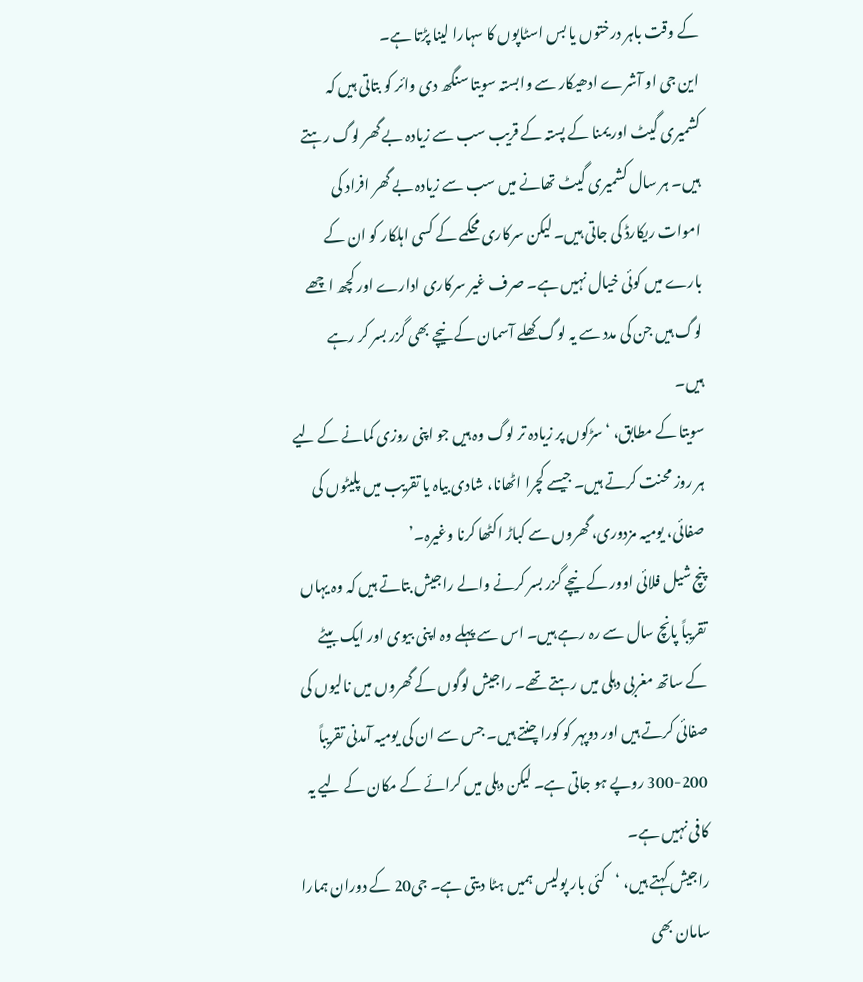کے وقت باہر درختوں یا بس اسٹاپوں کا سہارا لینا پڑتا ہے۔
این جی او آشرے ادھیکار سے وابستہ سویتا سنگھ دی وائر کو بتاتی ہیں کہ کشمیری گیٹ اور یمنا کے پستہ کے قریب سب سے زیادہ بے گھر لوگ رہتے ہیں۔ ہر سال کشمیری گیٹ تھانے میں سب سے زیادہ بے گھر افراد کی اموات ریکارڈ کی جاتی ہیں۔ لیکن سرکاری محکمے کے کسی اہلکار کو ان کے بارے میں کوئی خیال نہیں ہے۔ صرف غیر سرکاری ادارے اور کچھ اچھے لوگ ہیں جن کی مدد سے یہ لوگ کھلے آسمان کے نیچے بھی گزر بسر کر رہے ہیں۔
سویتا کے مطابق، ‘سڑکوں پر زیادہ تر لوگ وہ ہیں جو اپنی روزی کمانے کے لیے ہر روز محنت کرتے ہیں۔ جیسے کچرا اٹھانا، شادی بیاہ یا تقریب میں پلیٹوں کی صفائی، یومیہ مزدوری، گھروں سے کباڑ اکٹھا کرنا وغیرہ۔’
پنچ شیل فلائی اوور کے نیچے گزر بسر کرنے والے راجیش بتاتے ہیں کہ وہ یہاں تقریباً پانچ سال سے رہ رہے ہیں۔ اس سے پہلے وہ اپنی بیوی اور ایک بیٹے کے ساتھ مغربی دہلی میں رہتے تھے۔ راجیش لوگوں کے گھروں میں نالیوں کی صفائی کرتے ہیں اور دوپہر کو کورا چنتے ہیں۔ جس سے ان کی یومیہ آمدنی تقریباً 200-300 روپے ہو جاتی ہے۔ لیکن دہلی میں کرائے کے مکان کے لیے یہ کافی نہیں ہے۔
راجیش کہتے ہیں، ‘کئی بار پولیس ہمیں ہٹا دیتی ہے۔ جی20 کے دوران ہمارا سامان بھی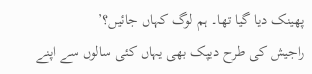پھینک دیا گیا تھا۔ ہم لوگ کہاں جائیں؟’
راجیش کی طرح دیپک بھی یہاں کئی سالوں سے اپنے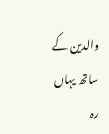والدین کے ساتھ یہاں رہ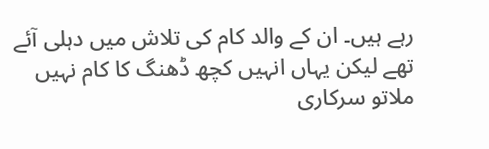رہے ہیں۔ ان کے والد کام کی تلاش میں دہلی آئے تھے لیکن یہاں انہیں کچھ ڈھنگ کا کام نہیں ملاتو سرکاری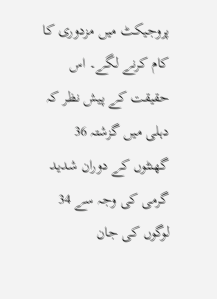پروجیکٹ میں مزدوری کا کام کرنے لگے۔ اس حقیقت کے پیش نظر کہ دہلی میں گزشتہ 36 گھنٹوں کے دوران شدید گرمی کی وجہ سے 34 لوگوں کی جان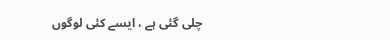چلی گئی ہے ، ایسے کئی لوگوں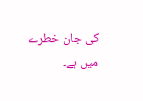کی جان خطرے میں ہے۔